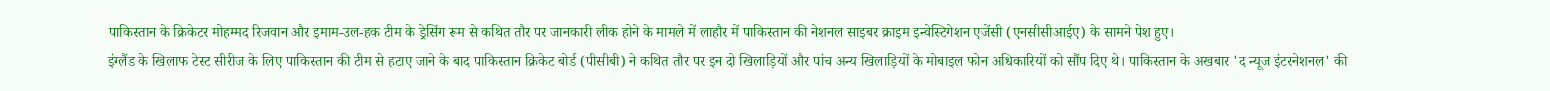पाकिस्तान के क्रिकेटर मोहम्मद रिजवान और इमाम-उल-हक टीम के ड्रेसिंग रूम से कथित तौर पर जानकारी लीक होने के मामले में लाहौर में पाकिस्तान की नेशनल साइबर क्राइम इन्वेस्टिगेशन एजेंसी (एनसीसीआईए) के सामने पेश हुए।
इंग्लैंड के खिलाफ टेस्ट सीरीज के लिए पाकिस्तान की टीम से हटाए जाने के बाद पाकिस्तान क्रिकेट बोर्ड (पीसीबी) ने कथित तौर पर इन दो खिलाड़ियों और पांच अन्य खिलाड़ियों के मोबाइल फोन अधिकारियों को सौंप दिए थे। पाकिस्तान के अखबार 'द न्यूज इंटरनेशनल' की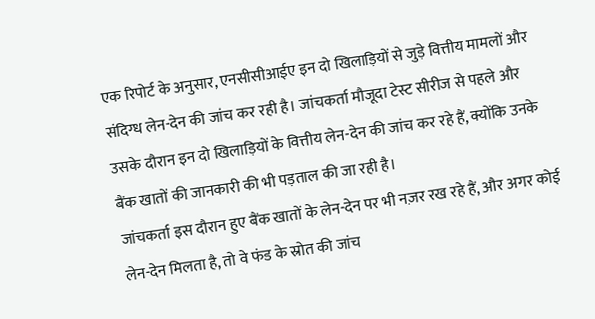एक रिपोर्ट के अनुसार, एनसीसीआईए इन दो खिलाड़ियों से जुड़े वित्तीय मामलों और संदिग्ध लेन-देन की जांच कर रही है। जांचकर्ता मौजूदा टेस्ट सीरीज से पहले और उसके दौरान इन दो खिलाड़ियों के वित्तीय लेन-देन की जांच कर रहे हैं, क्योंकि उनके बैंक खातों की जानकारी की भी पड़ताल की जा रही है।
जांचकर्ता इस दौरान हुए बैंक खातों के लेन-देन पर भी नज़र रख रहे हैं, और अगर कोई लेन-देन मिलता है, तो वे फंड के स्रोत की जांच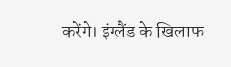करेंगे। इंग्लैंड के खिलाफ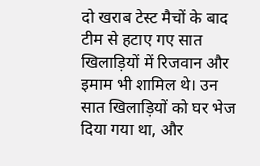दो खराब टेस्ट मैचों के बाद टीम से हटाए गए सात खिलाड़ियों में रिजवान और इमाम भी शामिल थे। उन सात खिलाड़ियों को घर भेज दिया गया था, और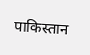पाकिस्तान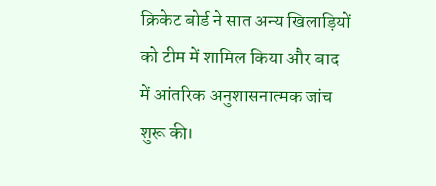क्रिकेट बोर्ड ने सात अन्य खिलाड़ियों को टीम में शामिल किया और बाद में आंतरिक अनुशासनात्मक जांच शुरू की।